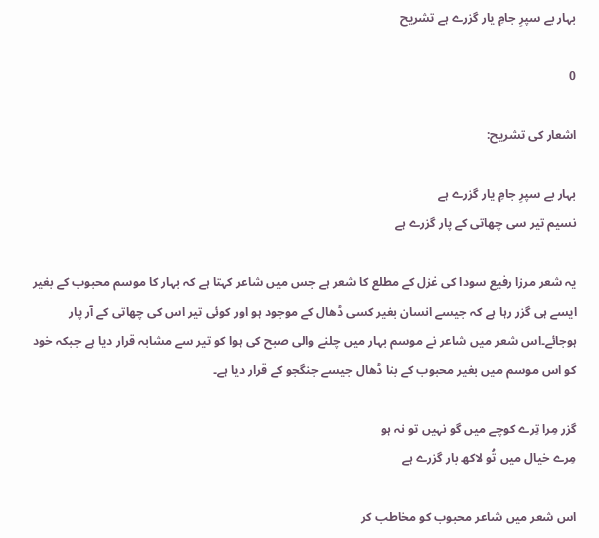بہار بے سپرِ جامِ یار گزرے ہے تشریح

0

اشعار کی تشریح:

بہار بے سپرِ جامِ یار گزرے ہے
نسیم تیر سی چھاتی کے پار گزرے ہے

یہ شعر مرزا رفیع سودا کی غزل کے مطلع کا شعر ہے جس میں شاعر کہتا ہے کہ بہار کا موسم محبوب کے بغیر ایسے ہی گزر رہا ہے کہ جیسے انسان بغیر کسی ڈھال کے موجود ہو اور کوئی تیر اس کی چھاتی کے آر پار ہوجائے۔اس شعر میں شاعر نے موسم بہار میں چلنے والی صبح کی ہوا کو تیر سے مشابہ قرار دیا ہے جبکہ خود کو اس موسم میں بغیر محبوب کے بنا ڈھال جیسے جنگجو کے قرار دیا ہے۔

گزر مِرا تِرے کوچے میں گو نہیں تو نہ ہو
مِرے خیال میں تُو لاکھ بار گزرے ہے

اس شعر میں شاعر محبوب کو مخاطب کر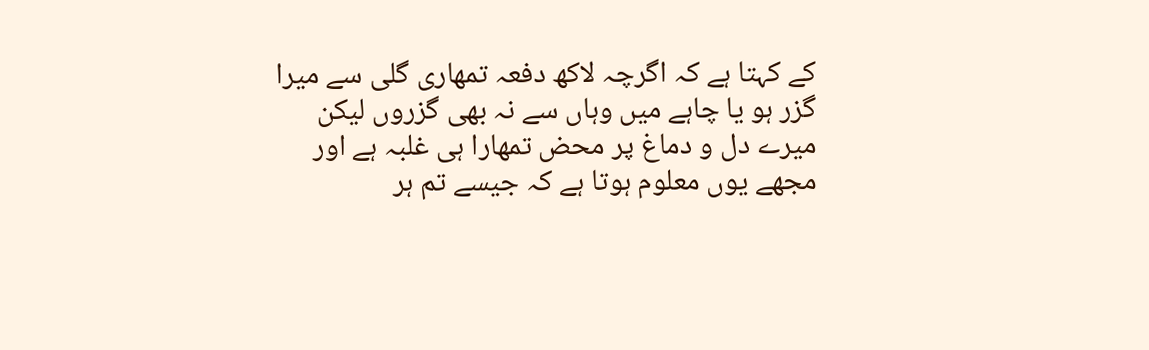کے کہتا ہے کہ اگرچہ لاکھ دفعہ تمھاری گلی سے میرا گزر ہو یا چاہے میں وہاں سے نہ بھی گزروں لیکن میرے دل و دماغ پر محض تمھارا ہی غلبہ ہے اور مجھے یوں معلوم ہوتا ہے کہ جیسے تم ہر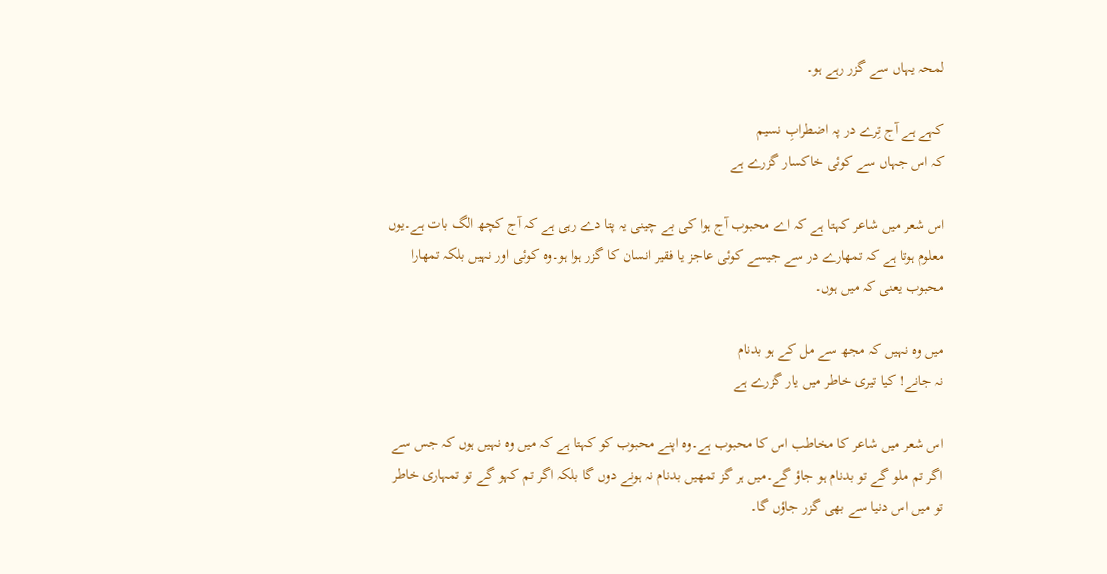لمحہ یہاں سے گزر رہے ہو۔

کہے ہے آج تِرے در پہ اضطرابِ نسیم
کہ اس جہاں سے کوئی خاکسار گزرے ہے

اس شعر میں شاعر کہتا ہے کہ اے محبوب آج ہوا کی بے چینی یہ پتا دے رہی ہے کہ آج کچھ الگ بات ہے۔یوں معلوم ہوتا ہے کہ تمھارے در سے جیسے کوئی عاجز یا فقیر انسان کا گزر ہوا ہو۔وہ کوئی اور نہیں بلکہ تمھارا محبوب یعنی کہ میں ہوں۔

میں وہ نہیں کہ مجھ سے مل کے ہو بدنام
نہ جانے! کیا تیری خاطر میں یار گزرے ہے

اس شعر میں شاعر کا مخاطب اس کا محبوب ہے۔وہ اپنے محبوب کو کہتا ہے کہ میں وہ نہیں ہوں کہ جس سے اگر تم ملو گے تو بدنام ہو جاؤ گے۔میں ہر گز تمھیں بدنام نہ ہونے دوں گا بلکہ اگر تم کہو گے تو تمہاری خاطر تو میں اس دنیا سے بھی گزر جاؤں گا۔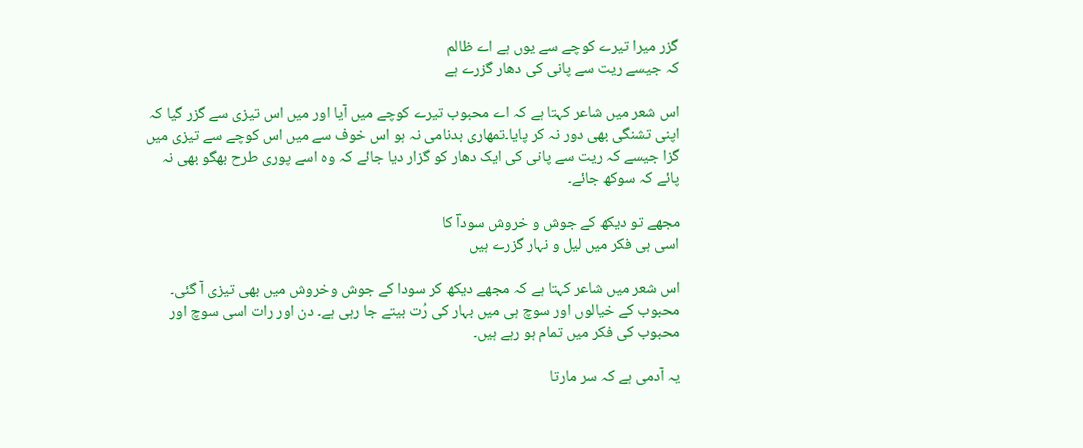گزر میرا تیرے کوچے سے یوں ہے اے ظالم
کہ جیسے ریت سے پانی کی دھار گزرے ہے

اس شعر میں شاعر کہتا ہے کہ اے محبوب تیرے کوچے میں آیا اور میں اس تیزی سے گزر گیا کہ اپنی تشنگی بھی دور نہ کر پایا۔تمھاری بدنامی نہ ہو اس خوف سے میں اس کوچے سے تیزی میں گزا جیسے کہ ریت سے پانی کی ایک دھار کو گزار دیا جائے کہ وہ اسے پوری طرح بھگو بھی نہ پائے کہ سوکھ جائے۔

مجھے تو دیکھ کے جوش و خروش سوداؔ کا
اسی ہی فکر میں لیل و نہار گزرے ہیں

اس شعر میں شاعر کہتا ہے کہ مجھے دیکھ کر سودا کے جوش وخروش میں بھی تیزی آ گئی۔ محبوب کے خیالوں اور سوچ ہی میں بہار کی رُت بیتے جا رہی ہے۔ دن اور رات اسی سوچ اور محبوب کی فکر میں تمام ہو رہے ہیں۔

یہ آدمی ہے کہ سر مارتا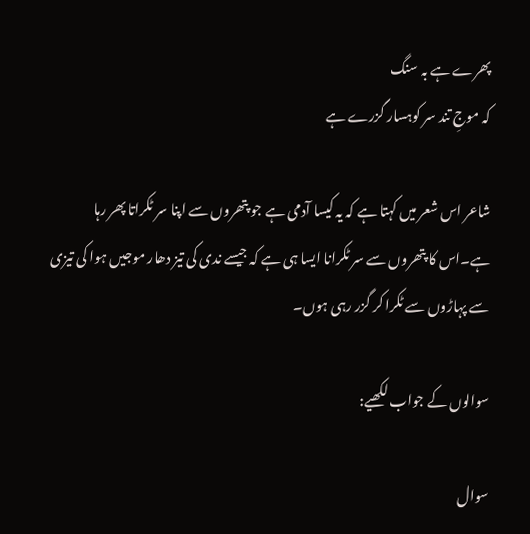پھرے ہے بہ سنگ
کہ موجِ تند سر کوہسار گزرے ہے

شاعر اس شعر میں کہتا ہے کہ یہ کیسا آدمی ہے جو پتھروں سے اپنا سر ٹکراتا پھر رہا ہے۔اس کا پتھروں سے سر ٹکرانا ایسا ہی ہے کہ جیسے ندی کی تیز دھار موجیں ہوا کی تیزی سے پہاڑوں سے ٹکرا کر گزر رہی ہوں۔

سوالوں کے جواب لکھیے:

سوال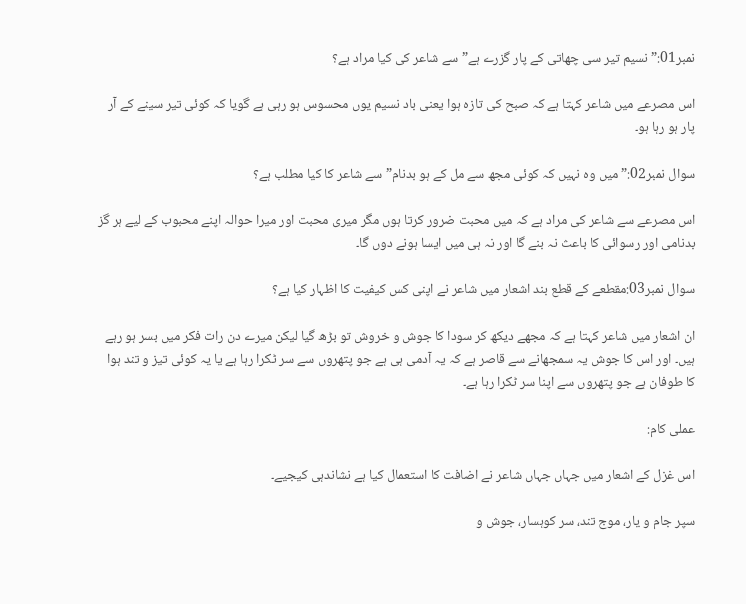نمبر01:”نسیم تیر سی چھاتی کے پار گزرے ہے” سے شاعر کی کیا مراد ہے؟

اس مصرعے میں شاعر کہتا ہے کہ صبح کی تازہ ہوا یعنی باد نسیم یوں محسوس ہو رہی ہے گویا کہ کوئی تیر سینے کے آر پار ہو رہا ہو۔

سوال نمبر02:”میں وہ نہیں کہ کوئی مجھ سے مل کے ہو بدنام” سے شاعر کا کیا مطلب ہے؟

اس مصرعے سے شاعر کی مراد ہے کہ میں محبت ضرور کرتا ہوں مگر میری محبت اور میرا حوالہ اپنے محبوب کے لیے ہر گز بدنامی اور رسوائی کا باعث نہ بنے گا اور نہ ہی میں ایسا ہونے دوں گا۔

سوال نمبر03:مقطعے کے قطع بند اشعار میں شاعر نے اپنی کس کیفیت کا اظہار کیا ہے؟

ان اشعار میں شاعر کہتا ہے کہ مجھے دیکھ کر سودا کا جوش و خروش تو بڑھ گیا لیکن میرے دن رات فکر میں بسر ہو رہے ہیں۔ اور اس کا جوش یہ سمجھانے سے قاصر ہے کہ یہ آدمی ہی ہے جو پتھروں سے سر ٹکرا رہا ہے یا یہ کوئی تیز و تند ہوا کا طوفان ہے جو پتھروں سے اپنا سر ٹکرا رہا ہے۔

عملی کام:

اس غزل کے اشعار میں جہاں جہاں شاعر نے اضافت کا استعمال کیا ہے نشاندہی کیجیے۔

سپر جام و یار، موج تند، سر کوہسار، جوش و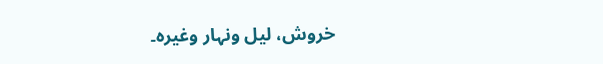خروش، لیل ونہار وغیرہ۔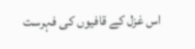اس غزل کے قافیوں کی فہرست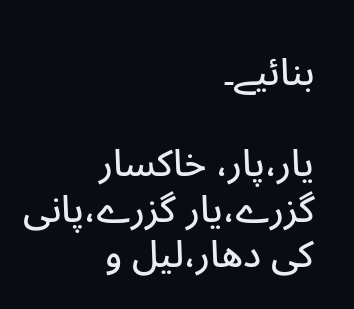بنائیے۔

یار،پار، خاکسار گزرے،یار گزرے،پانی کی دھار،لیل و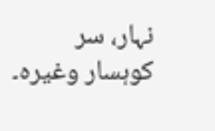نہار، سر کوہسار وغیرہ۔